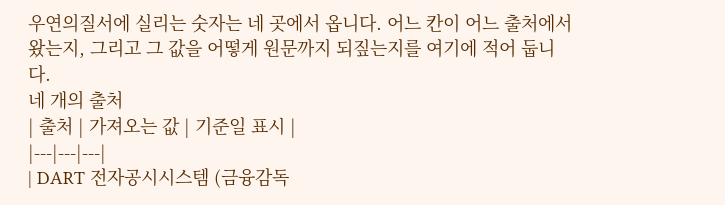우연의질서에 실리는 숫자는 네 곳에서 옵니다. 어느 칸이 어느 출처에서 왔는지, 그리고 그 값을 어떻게 원문까지 되짚는지를 여기에 적어 둡니다.
네 개의 출처
| 출처 | 가져오는 값 | 기준일 표시 |
|---|---|---|
| DART 전자공시시스템 (금융감독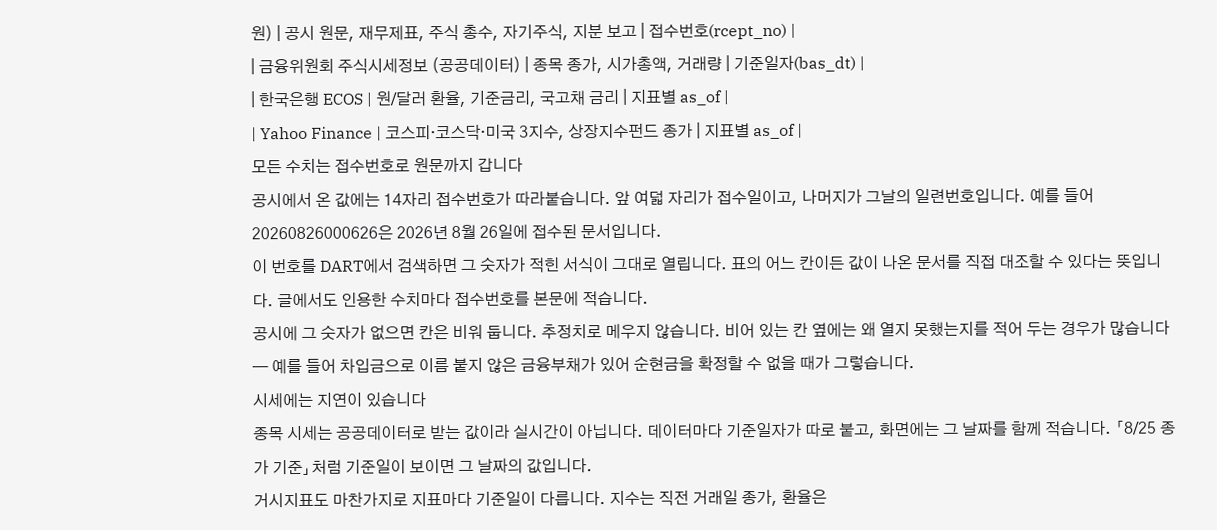원) | 공시 원문, 재무제표, 주식 총수, 자기주식, 지분 보고 | 접수번호(rcept_no) |
| 금융위원회 주식시세정보 (공공데이터) | 종목 종가, 시가총액, 거래량 | 기준일자(bas_dt) |
| 한국은행 ECOS | 원/달러 환율, 기준금리, 국고채 금리 | 지표별 as_of |
| Yahoo Finance | 코스피·코스닥·미국 3지수, 상장지수펀드 종가 | 지표별 as_of |
모든 수치는 접수번호로 원문까지 갑니다
공시에서 온 값에는 14자리 접수번호가 따라붙습니다. 앞 여덟 자리가 접수일이고, 나머지가 그날의 일련번호입니다. 예를 들어 20260826000626은 2026년 8월 26일에 접수된 문서입니다.
이 번호를 DART에서 검색하면 그 숫자가 적힌 서식이 그대로 열립니다. 표의 어느 칸이든 값이 나온 문서를 직접 대조할 수 있다는 뜻입니다. 글에서도 인용한 수치마다 접수번호를 본문에 적습니다.
공시에 그 숫자가 없으면 칸은 비워 둡니다. 추정치로 메우지 않습니다. 비어 있는 칸 옆에는 왜 열지 못했는지를 적어 두는 경우가 많습니다 — 예를 들어 차입금으로 이름 붙지 않은 금융부채가 있어 순현금을 확정할 수 없을 때가 그렇습니다.
시세에는 지연이 있습니다
종목 시세는 공공데이터로 받는 값이라 실시간이 아닙니다. 데이터마다 기준일자가 따로 붙고, 화면에는 그 날짜를 함께 적습니다. 「8/25 종가 기준」처럼 기준일이 보이면 그 날짜의 값입니다.
거시지표도 마찬가지로 지표마다 기준일이 다릅니다. 지수는 직전 거래일 종가, 환율은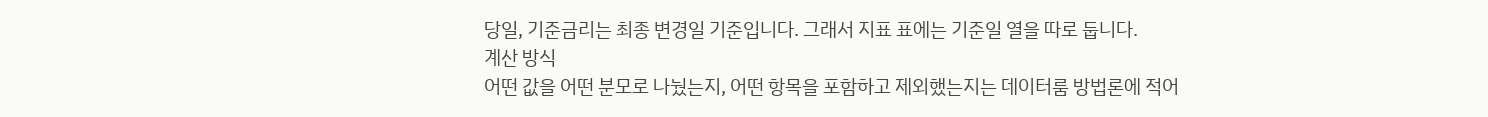당일, 기준금리는 최종 변경일 기준입니다. 그래서 지표 표에는 기준일 열을 따로 둡니다.
계산 방식
어떤 값을 어떤 분모로 나눴는지, 어떤 항목을 포함하고 제외했는지는 데이터룸 방법론에 적어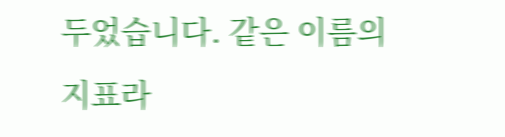두었습니다. 같은 이름의 지표라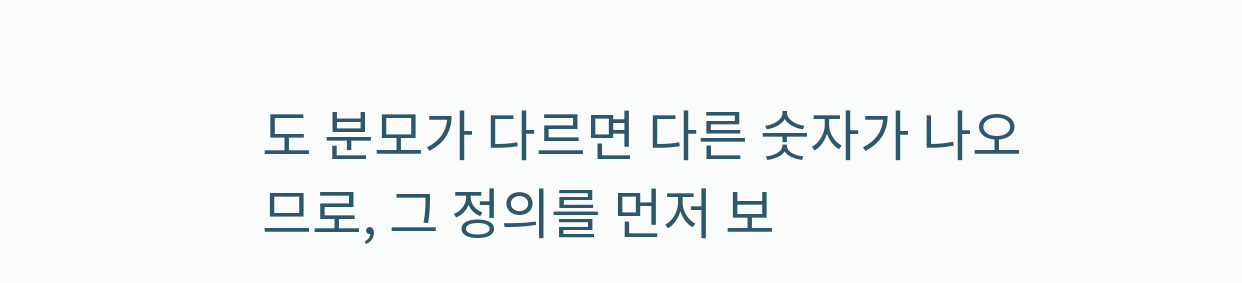도 분모가 다르면 다른 숫자가 나오므로, 그 정의를 먼저 보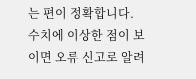는 편이 정확합니다.
수치에 이상한 점이 보이면 오류 신고로 알려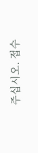주십시오. 접수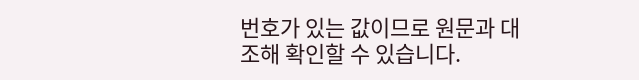번호가 있는 값이므로 원문과 대조해 확인할 수 있습니다.